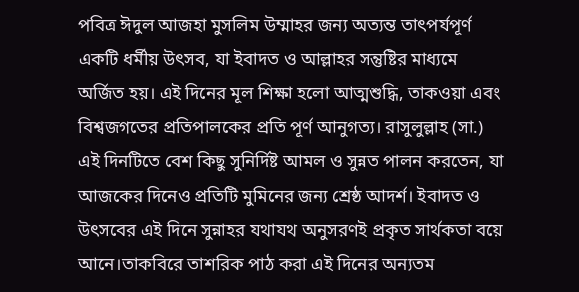পবিত্র ঈদুল আজহা মুসলিম উম্মাহর জন্য অত্যন্ত তাৎপর্যপূর্ণ একটি ধর্মীয় উৎসব, যা ইবাদত ও আল্লাহর সন্তুষ্টির মাধ্যমে অর্জিত হয়। এই দিনের মূল শিক্ষা হলো আত্মশুদ্ধি, তাকওয়া এবং বিশ্বজগতের প্রতিপালকের প্রতি পূর্ণ আনুগত্য। রাসুলুল্লাহ (সা.) এই দিনটিতে বেশ কিছু সুনির্দিষ্ট আমল ও সুন্নত পালন করতেন, যা আজকের দিনেও প্রতিটি মুমিনের জন্য শ্রেষ্ঠ আদর্শ। ইবাদত ও উৎসবের এই দিনে সুন্নাহর যথাযথ অনুসরণই প্রকৃত সার্থকতা বয়ে আনে।তাকবিরে তাশরিক পাঠ করা এই দিনের অন্যতম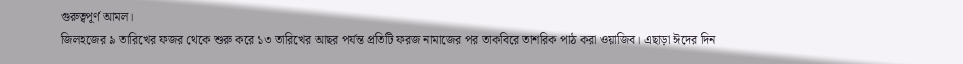গুরুত্বপূর্ণ আমল।
জিলহজের ৯ তারিখের ফজর থেকে শুরু করে ১৩ তারিখের আছর পর্যন্ত প্রতিটি ফরজ নামাজের পর তাকবিরে তাশরিক পাঠ করা ওয়াজিব। এছাড়া ঈদের দিন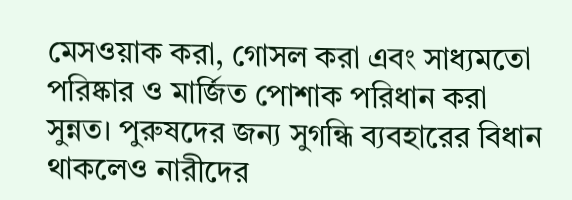মেসওয়াক করা, গোসল করা এবং সাধ্যমতো পরিষ্কার ও মার্জিত পোশাক পরিধান করা সুন্নত। পুরুষদের জন্য সুগন্ধি ব্যবহারের বিধান থাকলেও নারীদের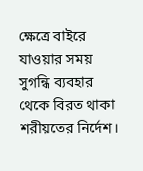ক্ষেত্রে বাইরে যাওয়ার সময় সুগন্ধি ব্যবহার থেকে বিরত থাকা শরীয়তের নির্দেশ।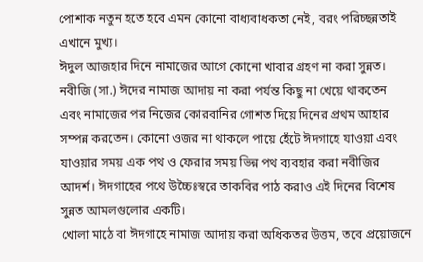পোশাক নতুন হতে হবে এমন কোনো বাধ্যবাধকতা নেই, বরং পরিচ্ছন্নতাই এখানে মুখ্য।
ঈদুল আজহার দিনে নামাজের আগে কোনো খাবার গ্রহণ না করা সুন্নত। নবীজি (সা.) ঈদের নামাজ আদায় না করা পর্যন্ত কিছু না খেয়ে থাকতেন এবং নামাজের পর নিজের কোরবানির গোশত দিয়ে দিনের প্রথম আহার সম্পন্ন করতেন। কোনো ওজর না থাকলে পায়ে হেঁটে ঈদগাহে যাওয়া এবং যাওয়ার সময় এক পথ ও ফেরার সময় ভিন্ন পথ ব্যবহার করা নবীজির আদর্শ। ঈদগাহের পথে উচ্চৈঃস্বরে তাকবির পাঠ করাও এই দিনের বিশেষ সুন্নত আমলগুলোর একটি।
খোলা মাঠে বা ঈদগাহে নামাজ আদায় করা অধিকতর উত্তম, তবে প্রয়োজনে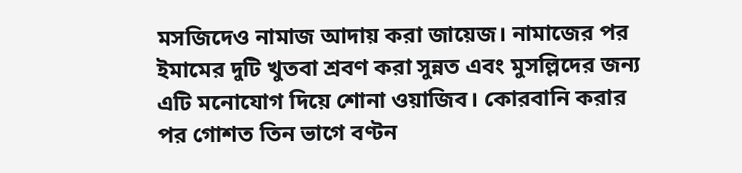মসজিদেও নামাজ আদায় করা জায়েজ। নামাজের পর ইমামের দুটি খুতবা শ্রবণ করা সুন্নত এবং মুসল্লিদের জন্য এটি মনোযোগ দিয়ে শোনা ওয়াজিব। কোরবানি করার পর গোশত তিন ভাগে বণ্টন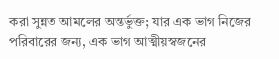করা সুন্নত আমলের অন্তর্ভুক্ত; যার এক ভাগ নিজের পরিবারের জন্য, এক ভাগ আত্মীয়স্বজনের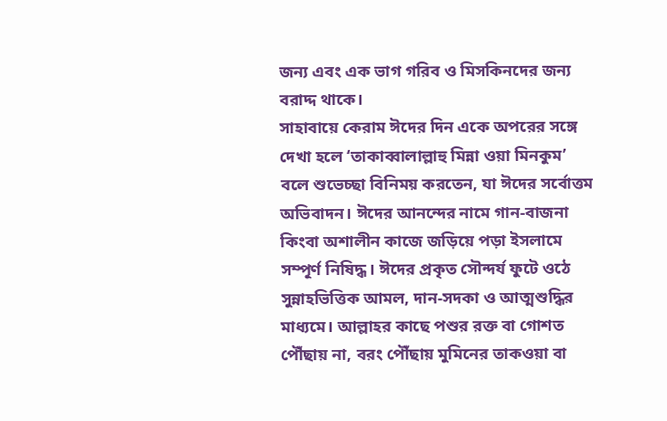জন্য এবং এক ভাগ গরিব ও মিসকিনদের জন্য বরাদ্দ থাকে।
সাহাবায়ে কেরাম ঈদের দিন একে অপরের সঙ্গে দেখা হলে ‘তাকাব্বালাল্লাহু মিন্না ওয়া মিনকুম’ বলে শুভেচ্ছা বিনিময় করতেন, যা ঈদের সর্বোত্তম অভিবাদন। ঈদের আনন্দের নামে গান-বাজনা কিংবা অশালীন কাজে জড়িয়ে পড়া ইসলামে সম্পূর্ণ নিষিদ্ধ। ঈদের প্রকৃত সৌন্দর্য ফুটে ওঠে সুন্নাহভিত্তিক আমল, দান-সদকা ও আত্মশুদ্ধির মাধ্যমে। আল্লাহর কাছে পশুর রক্ত বা গোশত পৌঁছায় না, বরং পৌঁছায় মুমিনের তাকওয়া বা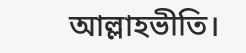আল্লাহভীতি।